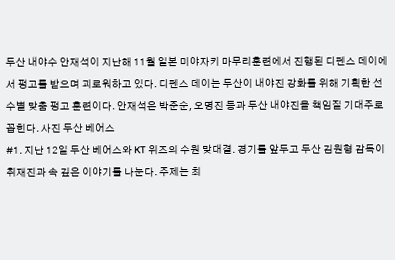두산 내야수 안재석이 지난해 11월 일본 미야자키 마무리훈련에서 진행된 디펜스 데이에서 펑고를 받으며 괴로워하고 있다. 디펜스 데이는 두산이 내야진 강화를 위해 기획한 선수별 맞춤 펑고 훈련이다. 안재석은 박준순, 오명진 등과 두산 내야진을 책임질 기대주로 꼽힌다. 사진 두산 베어스
#1. 지난 12일 두산 베어스와 KT 위즈의 수원 맞대결. 경기를 앞두고 두산 김원형 감독이 취재진과 속 깊은 이야기를 나눈다. 주제는 최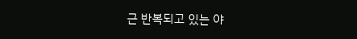근 반복되고 있는 야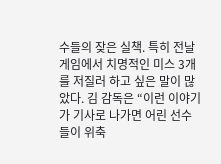수들의 잦은 실책. 특히 전날 게임에서 치명적인 미스 3개를 저질러 하고 싶은 말이 많았다. 김 감독은 “이런 이야기가 기사로 나가면 어린 선수들이 위축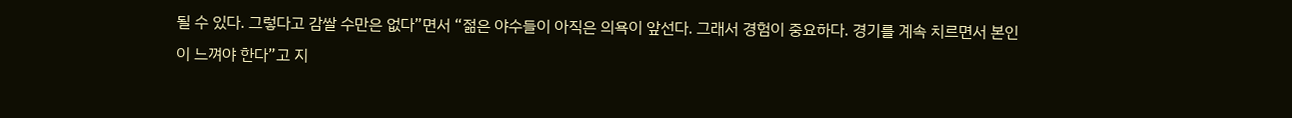될 수 있다. 그렇다고 감쌀 수만은 없다”면서 “젊은 야수들이 아직은 의욕이 앞선다. 그래서 경험이 중요하다. 경기를 계속 치르면서 본인이 느껴야 한다”고 지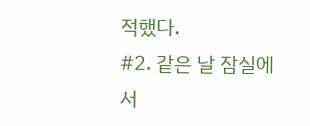적했다.
#2. 같은 날 잠실에서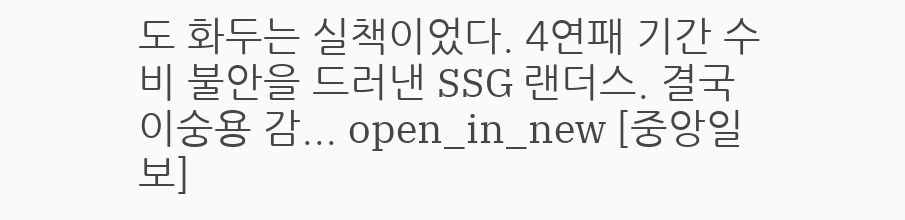도 화두는 실책이었다. 4연패 기간 수비 불안을 드러낸 SSG 랜더스. 결국 이숭용 감... open_in_new [중앙일보]